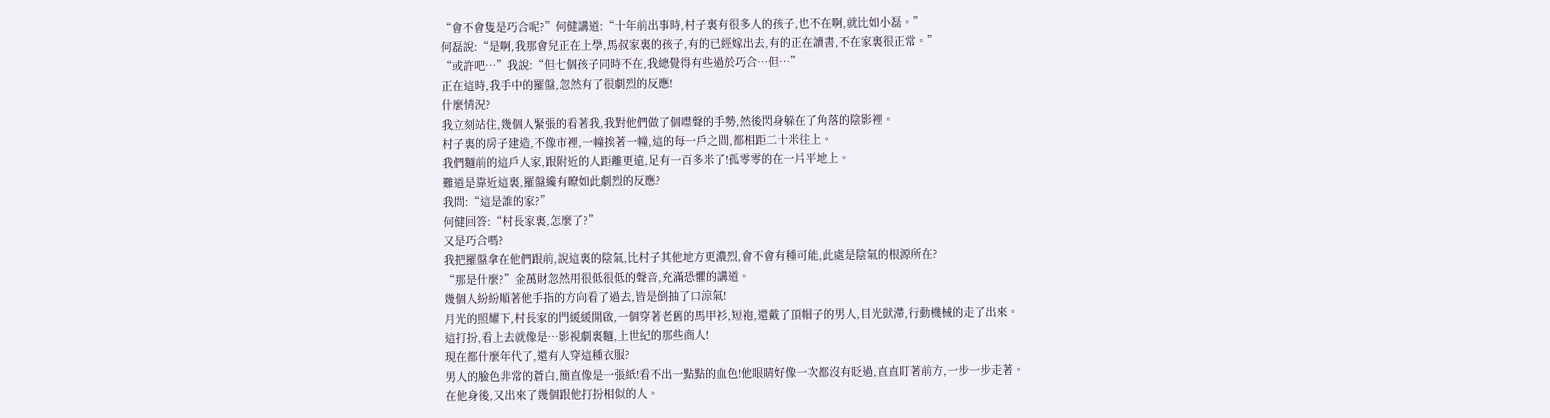“會不會隻是巧合呢?”何健講道:“十年前出事時,村子裏有很多人的孩子,也不在啊,就比如小磊。”
何磊說:“是啊,我那會兒正在上學,馬叔家裏的孩子,有的已經嫁出去,有的正在讀書,不在家裏很正常。”
“或許吧…”我說:“但七個孩子同時不在,我總覺得有些過於巧合…但…”
正在這時,我手中的羅盤,忽然有了很劇烈的反應!
什麼情況?
我立刻站住,幾個人緊張的看著我,我對他們做了個噤聲的手勢,然後閃身躲在了角落的陰影裡。
村子裏的房子建造,不像市裡,一幢挨著一幢,這的每一戶之間,都相距二十米往上。
我們麵前的這戶人家,跟附近的人距離更遠,足有一百多米了!孤零零的在一片平地上。
難道是靠近這裏,羅盤纔有瞭如此劇烈的反應?
我問:“這是誰的家?”
何健回答:“村長家裏,怎麼了?”
又是巧合嗎?
我把羅盤拿在他們跟前,說這裏的陰氣,比村子其他地方更濃烈,會不會有種可能,此處是陰氣的根源所在?
“那是什麼?”金萬財忽然用很低很低的聲音,充滿恐懼的講道。
幾個人紛紛順著他手指的方向看了過去,皆是倒抽了口涼氣!
月光的照耀下,村長家的門緩緩開啟,一個穿著老舊的馬甲衫,短袍,還戴了頂帽子的男人,目光獃滯,行動機械的走了出來。
這打扮,看上去就像是…影視劇裏麵,上世紀的那些商人!
現在都什麼年代了,還有人穿這種衣服?
男人的臉色非常的蒼白,簡直像是一張紙!看不出一點點的血色!他眼睛好像一次都沒有眨過,直直盯著前方,一步一步走著。
在他身後,又出來了幾個跟他打扮相似的人。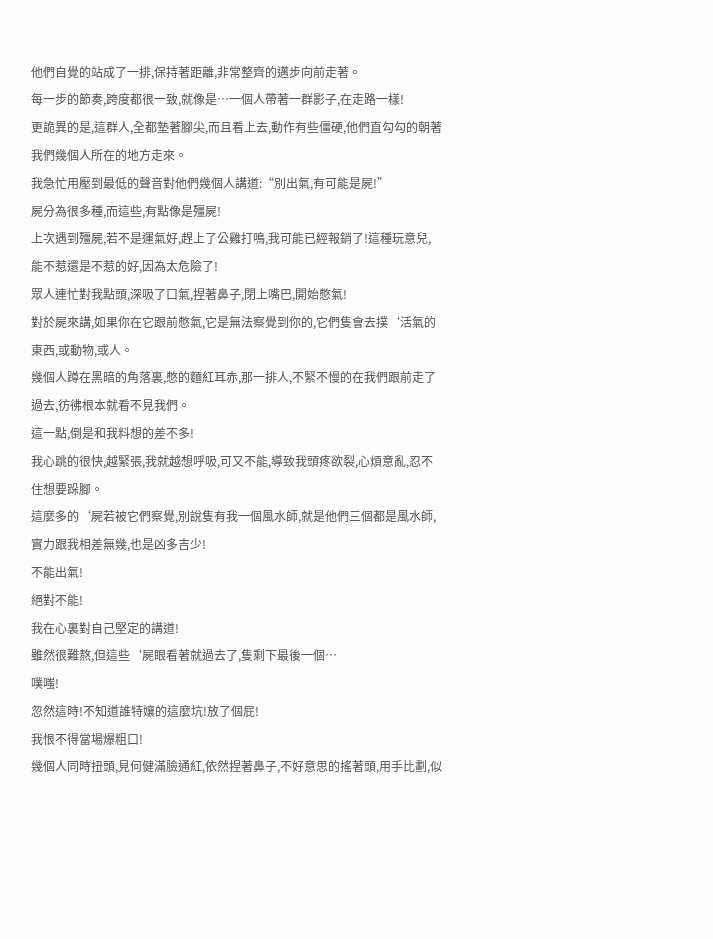他們自覺的站成了一排,保持著距離,非常整齊的邁步向前走著。
每一步的節奏,跨度都很一致,就像是…一個人帶著一群影子,在走路一樣!
更詭異的是,這群人,全都墊著腳尖,而且看上去,動作有些僵硬,他們直勾勾的朝著我們幾個人所在的地方走來。
我急忙用壓到最低的聲音對他們幾個人講道:“別出氣,有可能是屍!”
屍分為很多種,而這些,有點像是殭屍!
上次遇到殭屍,若不是運氣好,趕上了公雞打鳴,我可能已經報銷了!這種玩意兒,能不惹還是不惹的好,因為太危險了!
眾人連忙對我點頭,深吸了口氣,捏著鼻子,閉上嘴巴,開始憋氣!
對於屍來講,如果你在它跟前憋氣,它是無法察覺到你的,它們隻會去撲‘活氣的東西,或動物,或人。
幾個人蹲在黑暗的角落裏,憋的麵紅耳赤,那一排人,不緊不慢的在我們跟前走了過去,彷彿根本就看不見我們。
這一點,倒是和我料想的差不多!
我心跳的很快,越緊張,我就越想呼吸,可又不能,導致我頭疼欲裂,心煩意亂,忍不住想要跺腳。
這麼多的‘屍若被它們察覺,別說隻有我一個風水師,就是他們三個都是風水師,實力跟我相差無幾,也是凶多吉少!
不能出氣!
絕對不能!
我在心裏對自己堅定的講道!
雖然很難熬,但這些‘屍眼看著就過去了,隻剩下最後一個…
噗嗤!
忽然這時!不知道誰特孃的這麼坑!放了個屁!
我恨不得當場爆粗口!
幾個人同時扭頭,見何健滿臉通紅,依然捏著鼻子,不好意思的搖著頭,用手比劃,似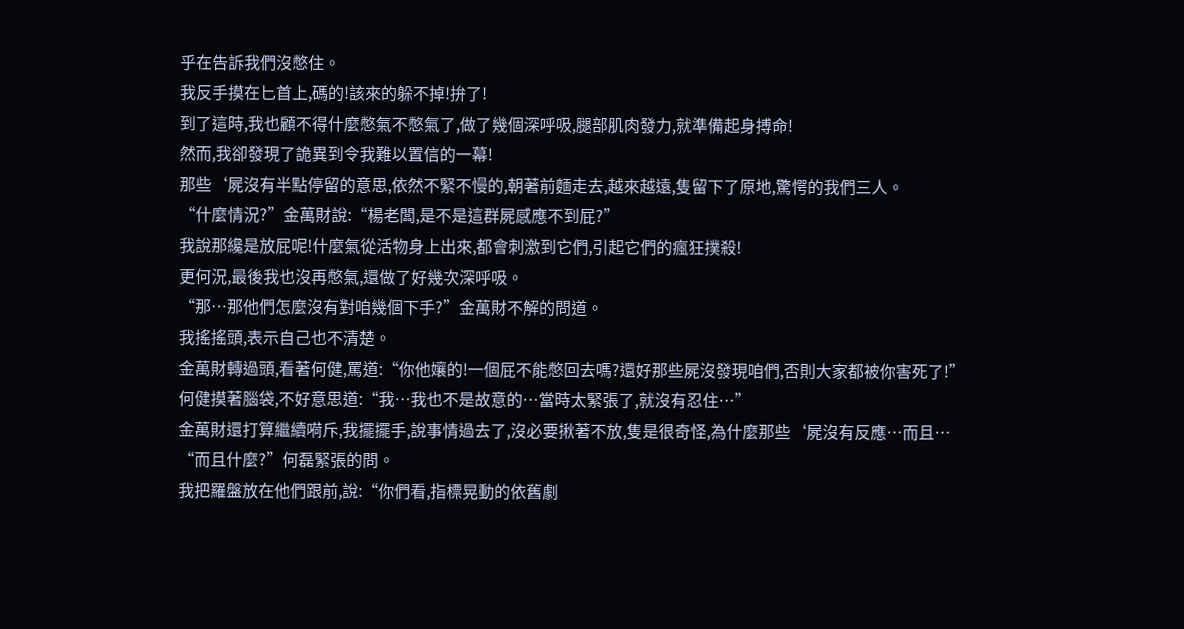乎在告訴我們沒憋住。
我反手摸在匕首上,碼的!該來的躲不掉!拚了!
到了這時,我也顧不得什麼憋氣不憋氣了,做了幾個深呼吸,腿部肌肉發力,就準備起身搏命!
然而,我卻發現了詭異到令我難以置信的一幕!
那些‘屍沒有半點停留的意思,依然不緊不慢的,朝著前麵走去,越來越遠,隻留下了原地,驚愕的我們三人。
“什麼情況?”金萬財說:“楊老闆,是不是這群屍感應不到屁?”
我說那纔是放屁呢!什麼氣從活物身上出來,都會刺激到它們,引起它們的瘋狂撲殺!
更何況,最後我也沒再憋氣,還做了好幾次深呼吸。
“那…那他們怎麼沒有對咱幾個下手?”金萬財不解的問道。
我搖搖頭,表示自己也不清楚。
金萬財轉過頭,看著何健,罵道:“你他孃的!一個屁不能憋回去嗎?還好那些屍沒發現咱們,否則大家都被你害死了!”
何健摸著腦袋,不好意思道:“我…我也不是故意的…當時太緊張了,就沒有忍住…”
金萬財還打算繼續嗬斥,我擺擺手,說事情過去了,沒必要揪著不放,隻是很奇怪,為什麼那些‘屍沒有反應…而且…
“而且什麼?”何磊緊張的問。
我把羅盤放在他們跟前,說:“你們看,指標晃動的依舊劇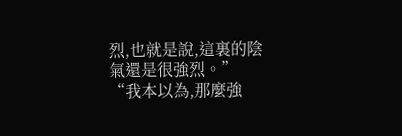烈,也就是說,這裏的陰氣還是很強烈。”
“我本以為,那麼強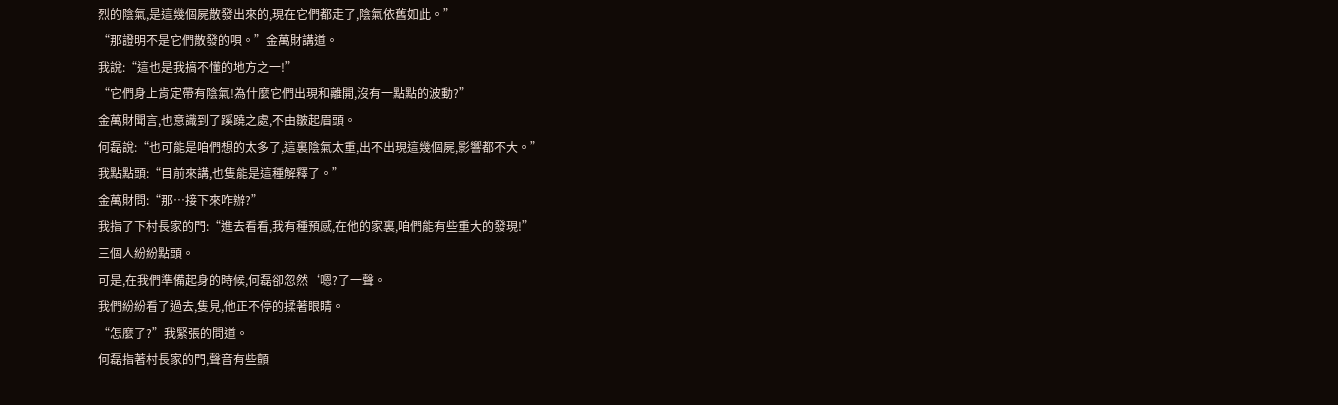烈的陰氣,是這幾個屍散發出來的,現在它們都走了,陰氣依舊如此。”
“那證明不是它們散發的唄。”金萬財講道。
我說:“這也是我搞不懂的地方之一!”
“它們身上肯定帶有陰氣!為什麼它們出現和離開,沒有一點點的波動?”
金萬財聞言,也意識到了蹊蹺之處,不由皺起眉頭。
何磊說:“也可能是咱們想的太多了,這裏陰氣太重,出不出現這幾個屍,影響都不大。”
我點點頭:“目前來講,也隻能是這種解釋了。”
金萬財問:“那…接下來咋辦?”
我指了下村長家的門:“進去看看,我有種預感,在他的家裏,咱們能有些重大的發現!”
三個人紛紛點頭。
可是,在我們準備起身的時候,何磊卻忽然‘嗯?了一聲。
我們紛紛看了過去,隻見,他正不停的揉著眼睛。
“怎麼了?”我緊張的問道。
何磊指著村長家的門,聲音有些顫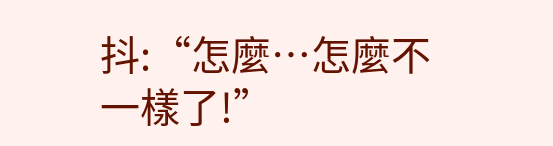抖:“怎麼…怎麼不一樣了!”